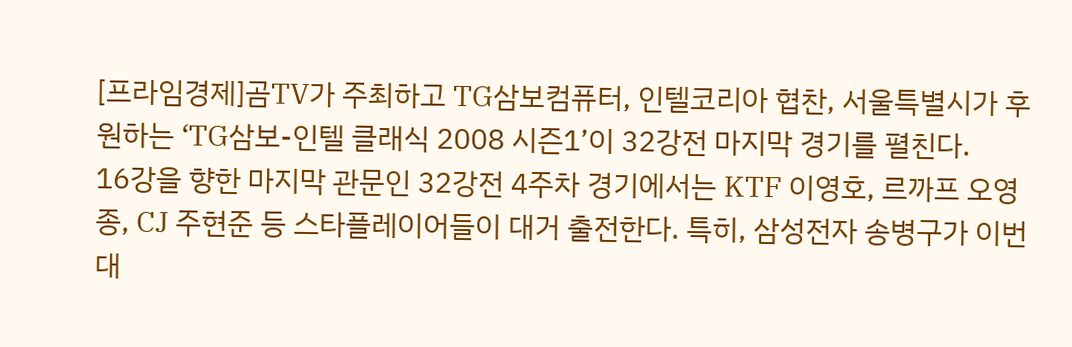[프라임경제]곰TV가 주최하고 TG삼보컴퓨터, 인텔코리아 협찬, 서울특별시가 후원하는 ‘TG삼보-인텔 클래식 2008 시즌1’이 32강전 마지막 경기를 펼친다.
16강을 향한 마지막 관문인 32강전 4주차 경기에서는 KTF 이영호, 르까프 오영종, CJ 주현준 등 스타플레이어들이 대거 출전한다. 특히, 삼성전자 송병구가 이번 대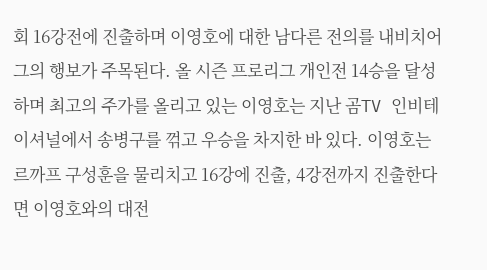회 16강전에 진출하며 이영호에 대한 남다른 전의를 내비치어 그의 행보가 주목된다. 올 시즌 프로리그 개인전 14승을 달성하며 최고의 주가를 올리고 있는 이영호는 지난 곰TV 인비테이셔널에서 송병구를 꺾고 우승을 차지한 바 있다. 이영호는 르까프 구성훈을 물리치고 16강에 진출, 4강전까지 진출한다면 이영호와의 대전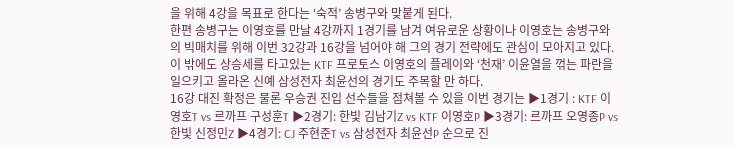을 위해 4강을 목표로 한다는 ‘숙적’ 송병구와 맞붙게 된다.
한편 송병구는 이영호를 만날 4강까지 1경기를 남겨 여유로운 상황이나 이영호는 송병구와 의 빅매치를 위해 이번 32강과 16강을 넘어야 해 그의 경기 전략에도 관심이 모아지고 있다.
이 밖에도 상승세를 타고있는 KTF 프로토스 이영호의 플레이와 ‘천재’ 이윤열을 꺾는 파란을 일으키고 올라온 신예 삼성전자 최윤선의 경기도 주목할 만 하다.
16강 대진 확정은 물론 우승권 진입 선수들을 점쳐볼 수 있을 이번 경기는 ▶1경기 : KTF 이영호T vs 르까프 구성훈T ▶2경기: 한빛 김남기Z vs KTF 이영호P ▶3경기: 르까프 오영종P vs 한빛 신정민Z ▶4경기: CJ 주현준T vs 삼성전자 최윤선P 순으로 진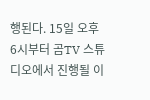행된다. 15일 오후 6시부터 곰TV 스튜디오에서 진행될 이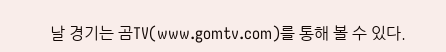날 경기는 곰TV(www.gomtv.com)를 통해 볼 수 있다.